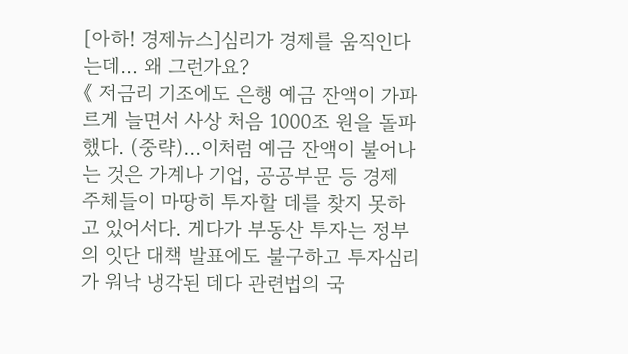[아하! 경제뉴스]심리가 경제를 움직인다는데… 왜 그런가요?
《 저금리 기조에도 은행 예금 잔액이 가파르게 늘면서 사상 처음 1000조 원을 돌파했다. (중략)…이처럼 예금 잔액이 불어나는 것은 가계나 기업, 공공부문 등 경제 주체들이 마땅히 투자할 데를 찾지 못하고 있어서다. 게다가 부동산 투자는 정부의 잇단 대책 발표에도 불구하고 투자심리가 워낙 냉각된 데다 관련법의 국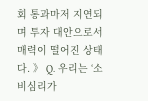회 통과마저 지연되며 투자 대안으로서 매력이 떨어진 상태다. 》 Q. 우리는 ‘소비심리가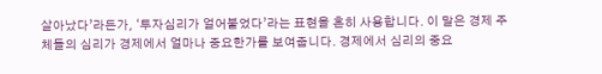살아났다’라든가, ‘투자심리가 얼어붙었다’라는 표현을 흔히 사용합니다. 이 말은 경제 주체들의 심리가 경제에서 얼마나 중요한가를 보여줍니다. 경제에서 심리의 중요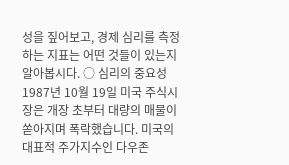성을 짚어보고, 경제 심리를 측정하는 지표는 어떤 것들이 있는지 알아봅시다. ○ 심리의 중요성 1987년 10월 19일 미국 주식시장은 개장 초부터 대량의 매물이 쏟아지며 폭락했습니다. 미국의 대표적 주가지수인 다우존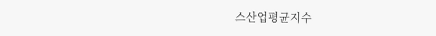스산업평균지수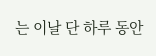는 이날 단 하루 동안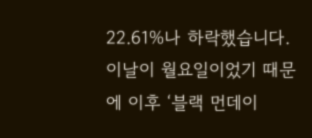22.61%나 하락했습니다. 이날이 월요일이었기 때문에 이후 ‘블랙 먼데이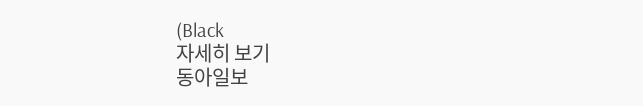(Black
자세히 보기
동아일보